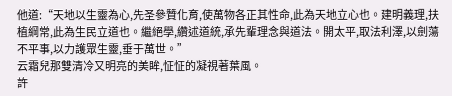他道:“天地以生靈為心,先圣參贊化育,使萬物各正其性命,此為天地立心也。建明義理,扶植綱常,此為生民立道也。繼絕學,纘述道統,承先輩理念與道法。開太平,取法利澤,以劍蕩不平事,以力護眾生靈,垂于萬世。”
云霜兒那雙清冷又明亮的美眸,怔怔的凝視著葉風。
許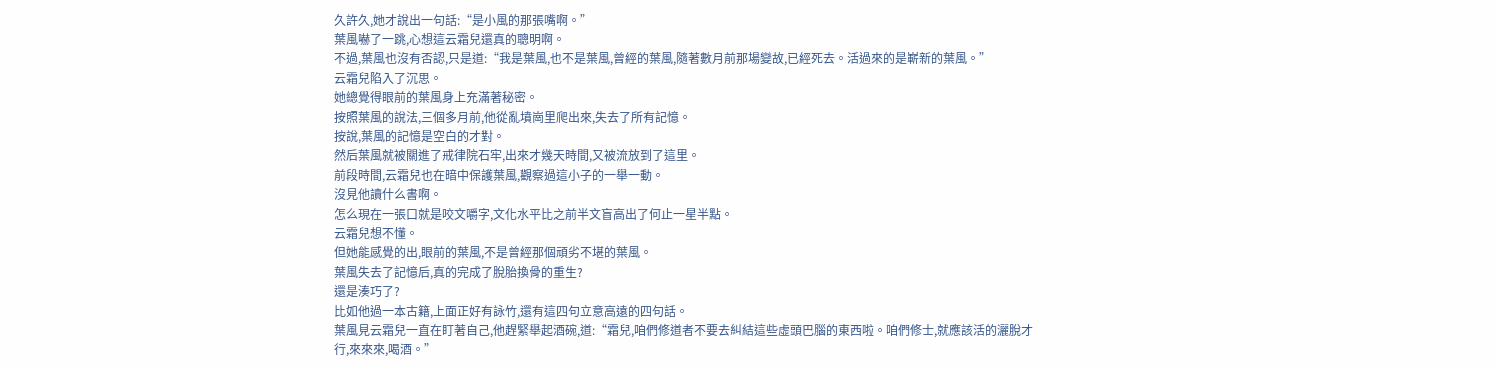久許久,她才說出一句話:“是小風的那張嘴啊。”
葉風嚇了一跳,心想這云霜兒還真的聰明啊。
不過,葉風也沒有否認,只是道:“我是葉風,也不是葉風,曾經的葉風,隨著數月前那場變故,已經死去。活過來的是嶄新的葉風。”
云霜兒陷入了沉思。
她總覺得眼前的葉風身上充滿著秘密。
按照葉風的說法,三個多月前,他從亂墳崗里爬出來,失去了所有記憶。
按說,葉風的記憶是空白的才對。
然后葉風就被關進了戒律院石牢,出來才幾天時間,又被流放到了這里。
前段時間,云霜兒也在暗中保護葉風,觀察過這小子的一舉一動。
沒見他讀什么書啊。
怎么現在一張口就是咬文嚼字,文化水平比之前半文盲高出了何止一星半點。
云霜兒想不懂。
但她能感覺的出,眼前的葉風,不是曾經那個頑劣不堪的葉風。
葉風失去了記憶后,真的完成了脫胎換骨的重生?
還是湊巧了?
比如他過一本古籍,上面正好有詠竹,還有這四句立意高遠的四句話。
葉風見云霜兒一直在盯著自己,他趕緊舉起酒碗,道:“霜兒,咱們修道者不要去糾結這些虛頭巴腦的東西啦。咱們修士,就應該活的灑脫才行,來來來,喝酒。”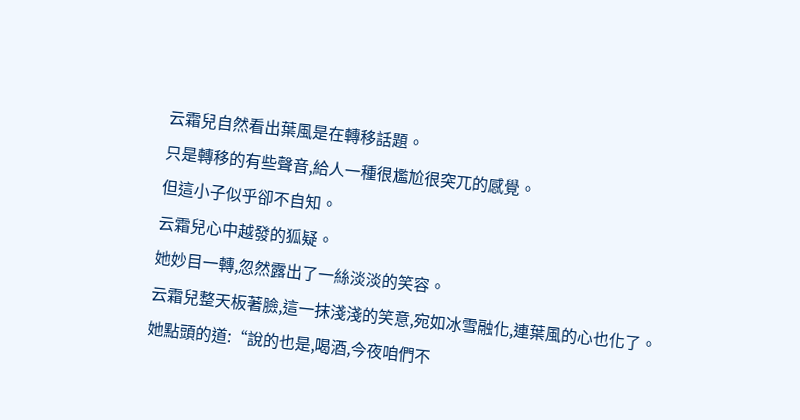云霜兒自然看出葉風是在轉移話題。
只是轉移的有些聲音,給人一種很尷尬很突兀的感覺。
但這小子似乎卻不自知。
云霜兒心中越發的狐疑。
她妙目一轉,忽然露出了一絲淡淡的笑容。
云霜兒整天板著臉,這一抹淺淺的笑意,宛如冰雪融化,連葉風的心也化了。
她點頭的道:“說的也是,喝酒,今夜咱們不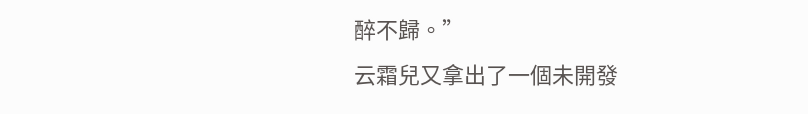醉不歸。”
云霜兒又拿出了一個未開發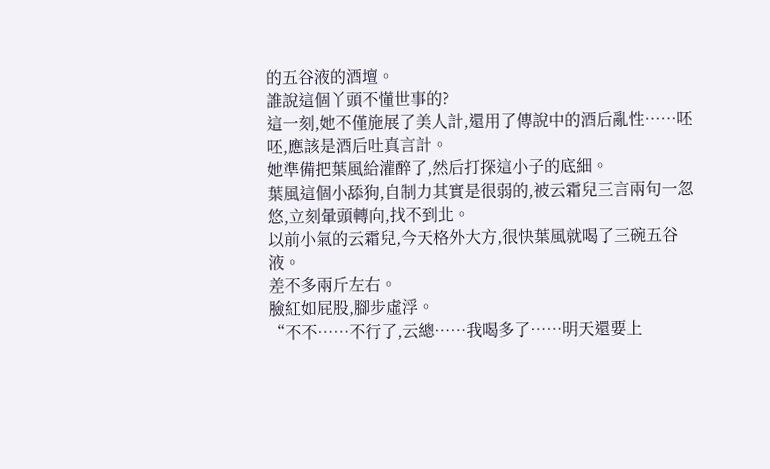的五谷液的酒壇。
誰說這個丫頭不懂世事的?
這一刻,她不僅施展了美人計,還用了傳說中的酒后亂性……呸呸,應該是酒后吐真言計。
她準備把葉風給灌醉了,然后打探這小子的底細。
葉風這個小舔狗,自制力其實是很弱的,被云霜兒三言兩句一忽悠,立刻暈頭轉向,找不到北。
以前小氣的云霜兒,今天格外大方,很快葉風就喝了三碗五谷液。
差不多兩斤左右。
臉紅如屁股,腳步虛浮。
“不不……不行了,云總……我喝多了……明天還要上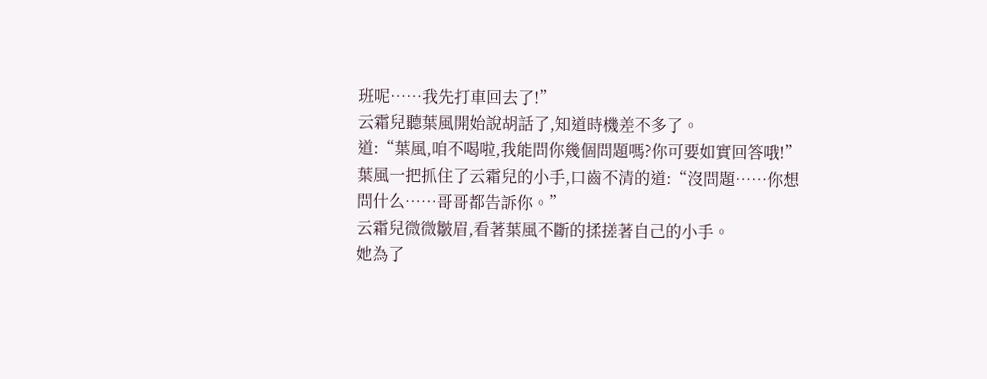班呢……我先打車回去了!”
云霜兒聽葉風開始說胡話了,知道時機差不多了。
道:“葉風,咱不喝啦,我能問你幾個問題嗎?你可要如實回答哦!”
葉風一把抓住了云霜兒的小手,口齒不清的道:“沒問題……你想問什么……哥哥都告訴你。”
云霜兒微微皺眉,看著葉風不斷的揉搓著自己的小手。
她為了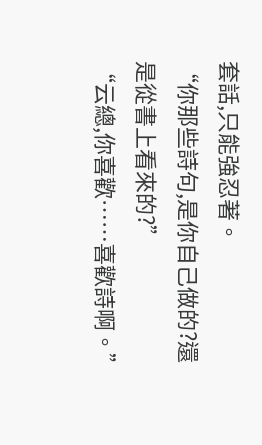套話,只能強忍著。
“你那些詩句,是你自己做的?還是從書上看來的?”
“云總,你喜歡……喜歡詩啊。”